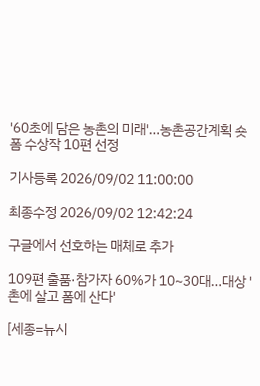'60초에 담은 농촌의 미래'…농촌공간계획 숏폼 수상작 10편 선정

기사등록 2026/09/02 11:00:00

최종수정 2026/09/02 12:42:24

구글에서 선호하는 매체로 추가

109편 출품·참가자 60%가 10~30대…대상 '촌에 살고 폼에 산다'

[세종=뉴시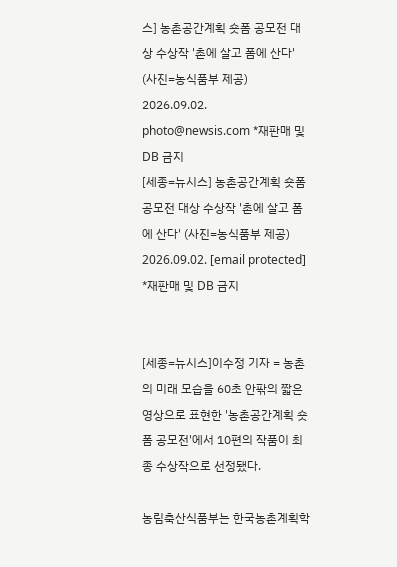스] 농촌공간계획 숏폼 공모전 대상 수상작 '촌에 살고 폼에 산다' (사진=농식품부 제공) 2026.09.02. photo@newsis.com *재판매 및 DB 금지
[세종=뉴시스] 농촌공간계획 숏폼 공모전 대상 수상작 '촌에 살고 폼에 산다' (사진=농식품부 제공) 2026.09.02. [email protected] *재판매 및 DB 금지


[세종=뉴시스]이수정 기자 = 농촌의 미래 모습을 60초 안팎의 짧은 영상으로 표현한 '농촌공간계획 숏폼 공모전'에서 10편의 작품이 최종 수상작으로 선정됐다.

농림축산식품부는 한국농촌계획학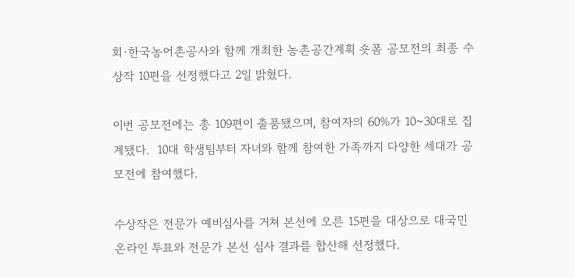회·한국농어촌공사와 함께 개최한 농촌공간계획 숏폼 공모전의 최종 수상작 10편을 선정했다고 2일 밝혔다.

이번 공모전에는 총 109편이 출품됐으며, 참여자의 60%가 10~30대로 집계됐다.  10대 학생팀부터 자녀와 함께 참여한 가족까지 다양한 세대가 공모전에 참여했다.

수상작은 전문가 예비심사를 거쳐 본선에 오른 15편을 대상으로 대국민 온라인 투표와 전문가 본선 심사 결과를 합산해 선정했다.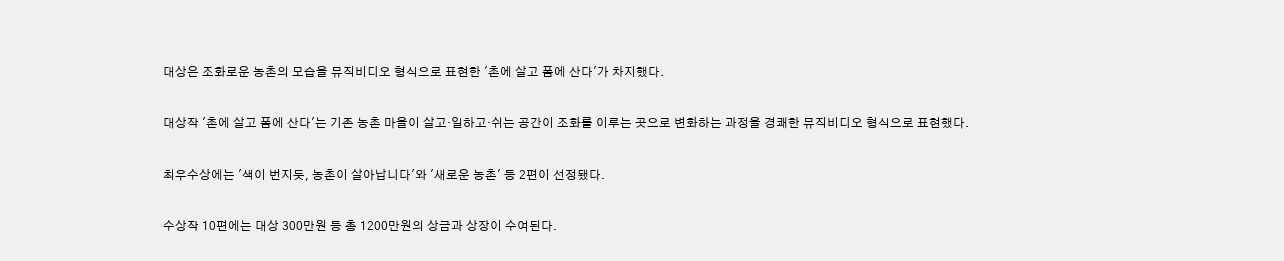대상은 조화로운 농촌의 모습을 뮤직비디오 형식으로 표현한 '촌에 살고 폼에 산다'가 차지했다.

대상작 '촌에 살고 폼에 산다'는 기존 농촌 마을이 살고·일하고·쉬는 공간이 조화를 이루는 곳으로 변화하는 과정을 경쾌한 뮤직비디오 형식으로 표현했다.

최우수상에는 '색이 번지듯, 농촌이 살아납니다'와 '새로운 농촌' 등 2편이 선정됐다.

수상작 10편에는 대상 300만원 등 총 1200만원의 상금과 상장이 수여된다.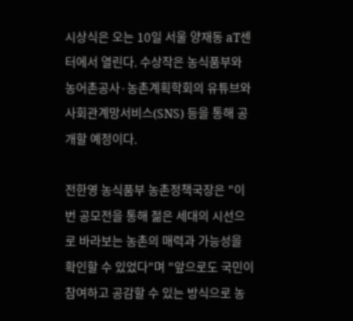시상식은 오는 10일 서울 양재동 aT센터에서 열린다. 수상작은 농식품부와 농어촌공사·농촌계획학회의 유튜브와 사회관계망서비스(SNS) 등을 통해 공개할 예정이다.

전한영 농식품부 농촌정책국장은 "이번 공모전을 통해 젊은 세대의 시선으로 바라보는 농촌의 매력과 가능성을 확인할 수 있었다"며 "앞으로도 국민이 참여하고 공감할 수 있는 방식으로 농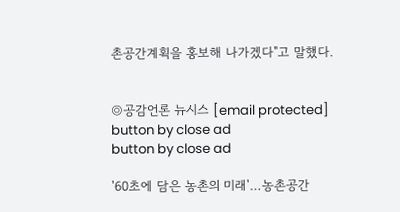촌공간계획을 홍보해 나가겠다"고 말했다.


◎공감언론 뉴시스 [email protected]
button by close ad
button by close ad

'60초에 담은 농촌의 미래'…농촌공간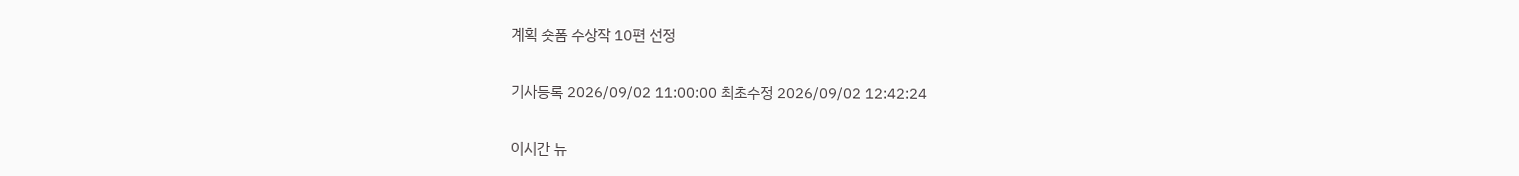계획 숏폼 수상작 10편 선정

기사등록 2026/09/02 11:00:00 최초수정 2026/09/02 12:42:24

이시간 뉴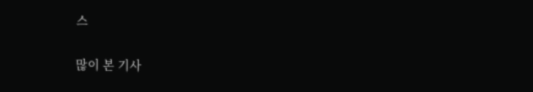스

많이 본 기사